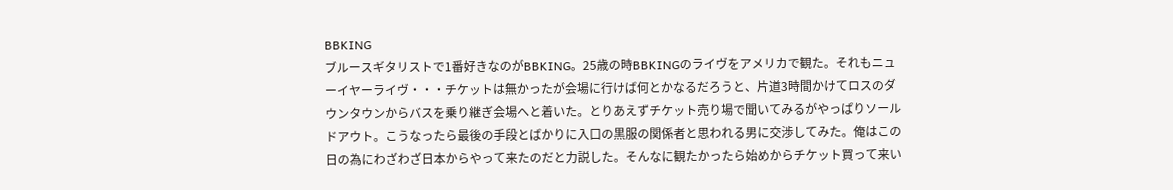BBKING
ブルースギタリストで1番好きなのがBBKING。25歳の時BBKINGのライヴをアメリカで観た。それもニューイヤーライヴ・・・チケットは無かったが会場に行けば何とかなるだろうと、片道3時間かけてロスのダウンタウンからバスを乗り継ぎ会場へと着いた。とりあえずチケット売り場で聞いてみるがやっぱりソールドアウト。こうなったら最後の手段とばかりに入口の黒服の関係者と思われる男に交渉してみた。俺はこの日の為にわざわざ日本からやって来たのだと力説した。そんなに観たかったら始めからチケット買って来い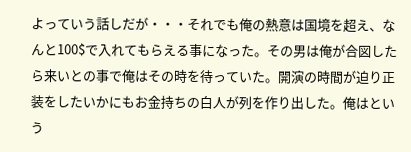よっていう話しだが・・・それでも俺の熱意は国境を超え、なんと100$で入れてもらえる事になった。その男は俺が合図したら来いとの事で俺はその時を待っていた。開演の時間が迫り正装をしたいかにもお金持ちの白人が列を作り出した。俺はという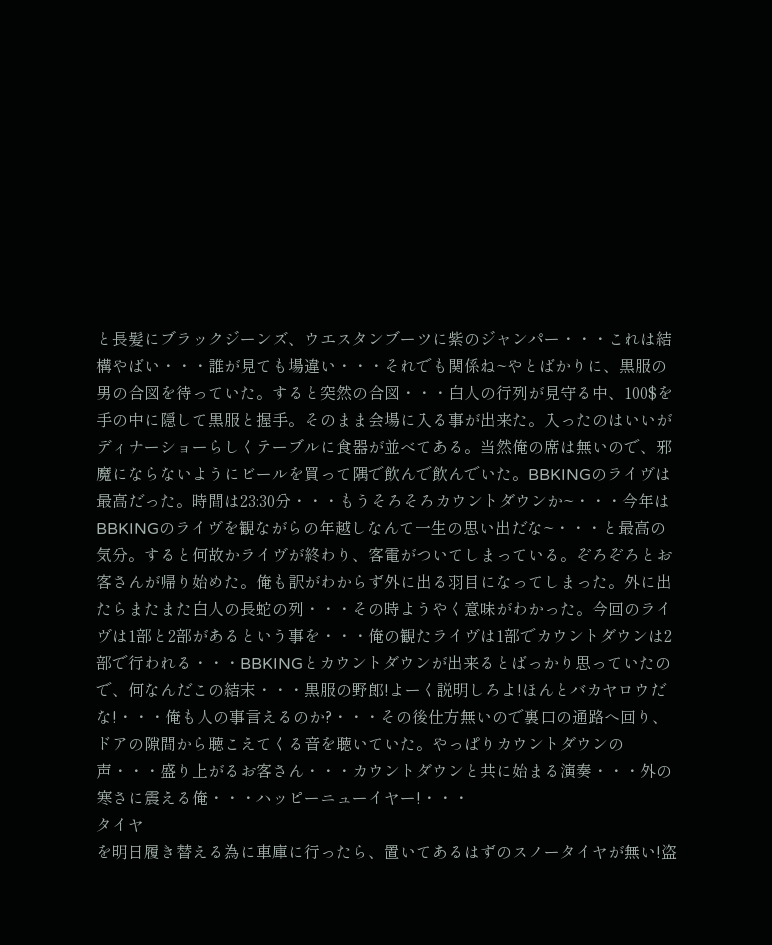と長髪にブラックジーンズ、ウエスタンブーツに紫のジャンパー・・・これは結構やばい・・・誰が見ても場違い・・・それでも関係ね~やとばかりに、黒服の男の合図を待っていた。すると突然の合図・・・白人の行列が見守る中、100$を手の中に隠して黒服と握手。そのまま会場に入る事が出来た。入ったのはいいがディナーショーらしくテーブルに食器が並べてある。当然俺の席は無いので、邪魔にならないようにビールを買って隅で飲んで飲んでいた。BBKINGのライヴは最高だった。時間は23:30分・・・もうそろそろカウントダウンか~・・・今年はBBKINGのライヴを観ながらの年越しなんて一生の思い出だな~・・・と最高の気分。すると何故かライヴが終わり、客電がついてしまっている。ぞろぞろとお客さんが帰り始めた。俺も訳がわからず外に出る羽目になってしまった。外に出たらまたまた白人の長蛇の列・・・その時ようやく意味がわかった。今回のライヴは1部と2部があるという事を・・・俺の観たライヴは1部でカウントダウンは2部で行われる・・・BBKINGとカウントダウンが出来るとばっかり思っていたので、何なんだこの結末・・・黒服の野郎!よーく説明しろよ!ほんとバカヤロウだな!・・・俺も人の事言えるのか?・・・その後仕方無いので裏口の通路へ回り、ドアの隙間から聴こえてくる音を聴いていた。やっぱりカウントダウンの声・・・盛り上がるお客さん・・・カウントダウンと共に始まる演奏・・・外の寒さに震える俺・・・ハッピーニューイヤー!・・・
タイヤ
を明日履き替える為に車庫に行ったら、置いてあるはずのスノータイヤが無い!盗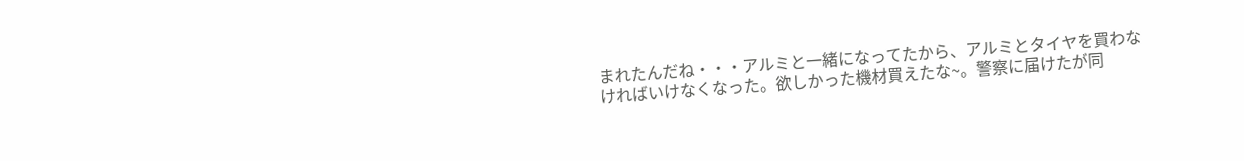まれたんだね・・・アルミと一緒になってたから、アルミとタイヤを買わなければいけなくなった。欲しかった機材買えたな~。警察に届けたが同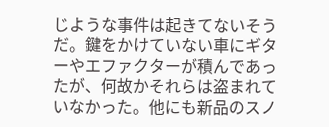じような事件は起きてないそうだ。鍵をかけていない車にギターやエファクターが積んであったが、何故かそれらは盗まれていなかった。他にも新品のスノ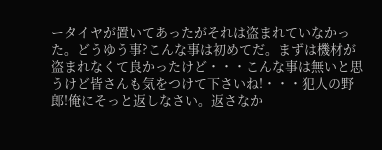ータイヤが置いてあったがそれは盗まれていなかった。どうゆう事?こんな事は初めてだ。まずは機材が盗まれなくて良かったけど・・・こんな事は無いと思うけど皆さんも気をつけて下さいね!・・・犯人の野郎!俺にそっと返しなさい。返さなか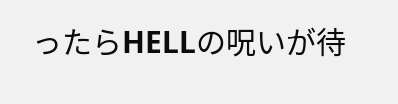ったらHELLの呪いが待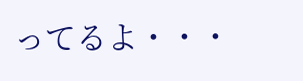ってるよ・・・